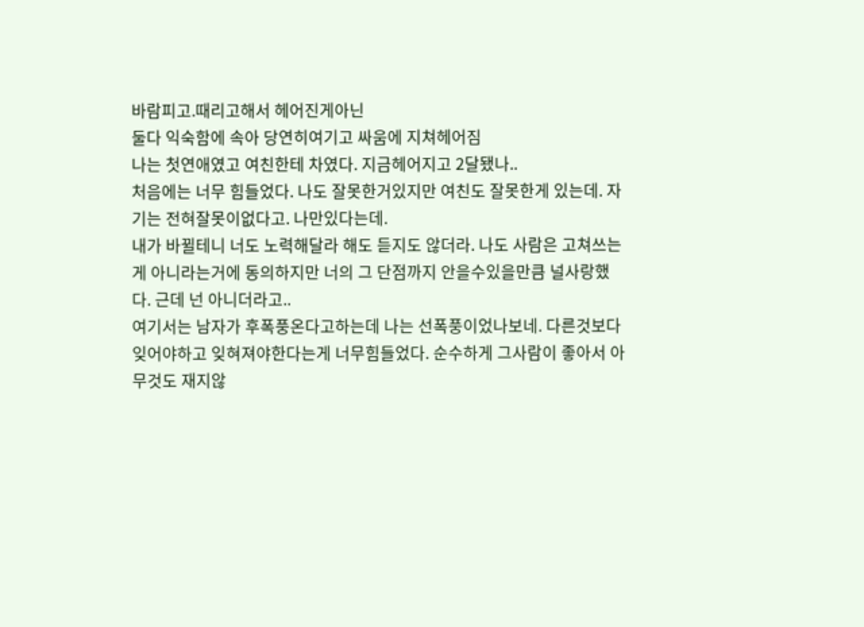바람피고.때리고해서 헤어진게아닌
둘다 익숙함에 속아 당연히여기고 싸움에 지쳐헤어짐
나는 첫연애였고 여친한테 차였다. 지금헤어지고 2달됐나..
처음에는 너무 힘들었다. 나도 잘못한거있지만 여친도 잘못한게 있는데. 자기는 전혀잘못이없다고. 나만있다는데.
내가 바뀔테니 너도 노력해달라 해도 듣지도 않더라. 나도 사람은 고쳐쓰는게 아니라는거에 동의하지만 너의 그 단점까지 안을수있을만큼 널사랑했다. 근데 넌 아니더라고..
여기서는 남자가 후폭풍온다고하는데 나는 선폭풍이었나보네. 다른것보다 잊어야하고 잊혀져야한다는게 너무힘들었다. 순수하게 그사람이 좋아서 아무것도 재지않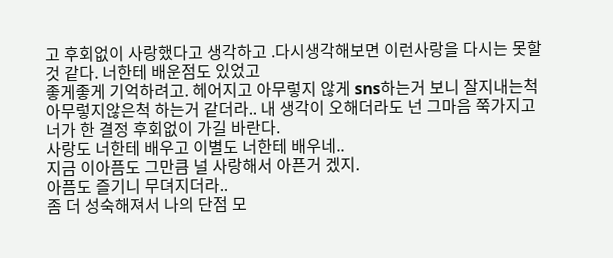고 후회없이 사랑했다고 생각하고 .다시생각해보면 이런사랑을 다시는 못할것 같다. 너한테 배운점도 있었고
좋게좋게 기억하려고. 헤어지고 아무렇지 않게 sns하는거 보니 잘지내는척 아무렇지않은척 하는거 같더라.. 내 생각이 오해더라도 넌 그마음 쭉가지고 너가 한 결정 후회없이 가길 바란다.
사랑도 너한테 배우고 이별도 너한테 배우네..
지금 이아픔도 그만큼 널 사랑해서 아픈거 겠지.
아픔도 즐기니 무뎌지더라..
좀 더 성숙해져서 나의 단점 모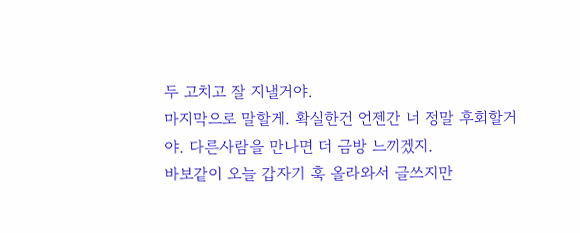두 고치고 잘 지낼거야.
마지막으로 말할게. 확실한건 언젠간 너 정말 후회할거야. 다른사람을 만나면 더 금방 느끼겠지.
바보같이 오늘 갑자기 훅 올라와서 글쓰지만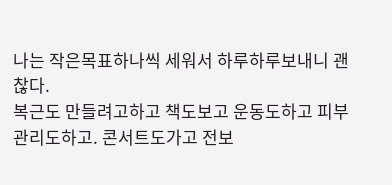나는 작은목표하나씩 세워서 하루하루보내니 괜찮다.
복근도 만들려고하고 책도보고 운동도하고 피부관리도하고. 콘서트도가고 전보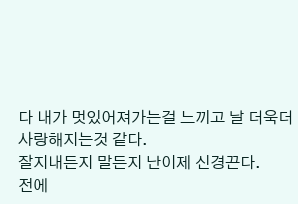다 내가 멋있어져가는걸 느끼고 날 더욱더 사랑해지는것 같다.
잘지내든지 말든지 난이제 신경끈다.
전에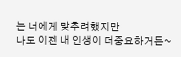는 너에게 맞추려했지만
나도 이젠 내 인생이 더중요하거든~